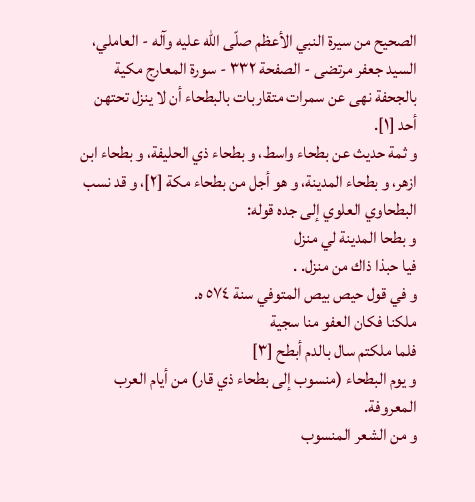الصحيح من سيرة النبي الأعظم صلّى الله عليه وآله - العاملي، السيد جعفر مرتضى - الصفحة ٣٣٢ - سورة المعارج مكية
بالجحفة نهى عن سمرات متقاربات بالبطحاء أن لا ينزل تحتهن أحد [١].
و ثمة حديث عن بطحاء واسط، و بطحاء ذي الحليفة، و بطحاء ابن ازهر، و بطحاء المدينة، و هو أجل من بطحاء مكة [٢]، و قد نسب البطحاوي العلوي إلى جده قوله:
و بطحا المدينة لي منزل
فيا حبذا ذاك من منزل. .
و في قول حيص بيص المتوفي سنة ٥٧٤ ه.
ملكنا فكان العفو منا سجية
فلما ملكتم سال بالدم أبطح [٣]
و يوم البطحاء (منسوب إلى بطحاء ذي قار) من أيام العرب المعروفة.
و من الشعر المنسوب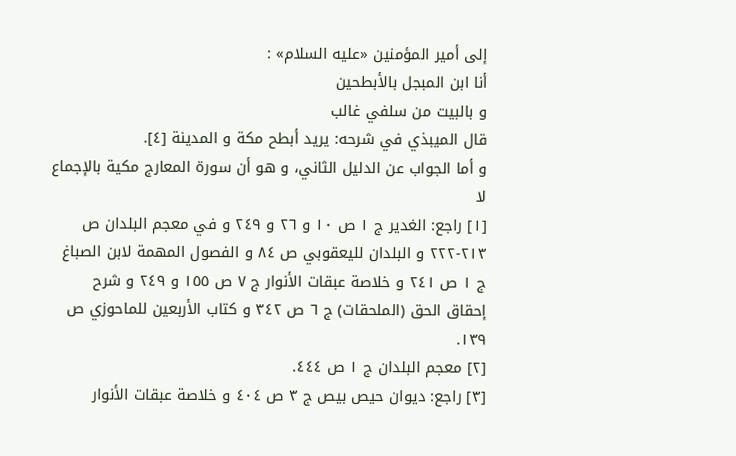إلى أمير المؤمنين «عليه السلام» :
أنا ابن المبجل بالأبطحين
و بالبيت من سلفي غالب
قال الميبذي في شرحه: يريد أبطح مكة و المدينة [٤].
و أما الجواب عن الدليل الثاني، و هو أن سورة المعارج مكية بالإجماع لا
[١] راجع: الغدير ج ١ ص ١٠ و ٢٦ و ٢٤٩ و في معجم البلدان ص ٢١٣-٢٢٢ و البلدان لليعقوبي ص ٨٤ و الفصول المهمة لابن الصباغ ج ١ ص ٢٤١ و خلاصة عبقات الأنوار ج ٧ ص ١٥٥ و ٢٤٩ و شرح إحقاق الحق (الملحقات) ج ٦ ص ٣٤٢ و كتاب الأربعين للماحوزي ص ١٣٩.
[٢] معجم البلدان ج ١ ص ٤٤٤.
[٣] راجع: ديوان حيص بيص ج ٣ ص ٤٠٤ و خلاصة عبقات الأنوار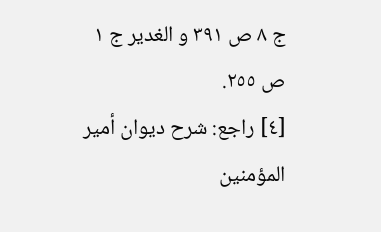ج ٨ ص ٣٩١ و الغدير ج ١ ص ٢٥٥.
[٤] راجع: شرح ديوان أمير المؤمنين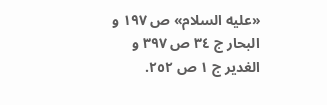«عليه السلام» ص ١٩٧ و البحار ج ٣٤ ص ٣٩٧ و الغدير ج ١ ص ٢٥٢.